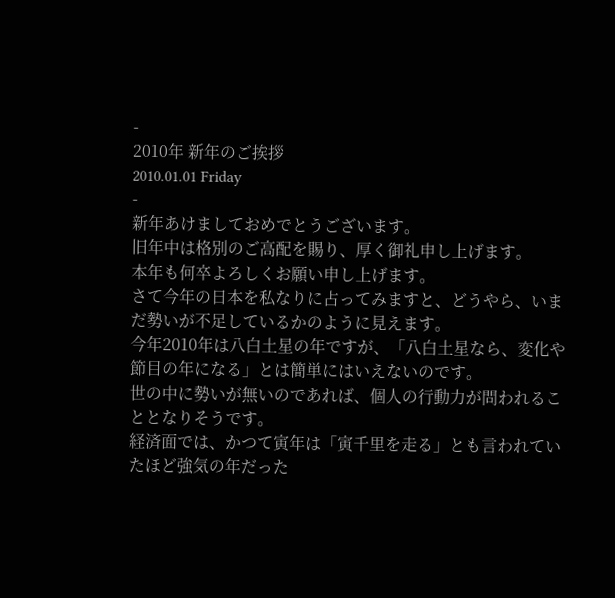-
2010年 新年のご挨拶
2010.01.01 Friday
-
新年あけましておめでとうございます。
旧年中は格別のご高配を賜り、厚く御礼申し上げます。
本年も何卒よろしくお願い申し上げます。
さて今年の日本を私なりに占ってみますと、どうやら、いまだ勢いが不足しているかのように見えます。
今年2010年は八白土星の年ですが、「八白土星なら、変化や節目の年になる」とは簡単にはいえないのです。
世の中に勢いが無いのであれば、個人の行動力が問われることとなりそうです。
経済面では、かつて寅年は「寅千里を走る」とも言われていたほど強気の年だった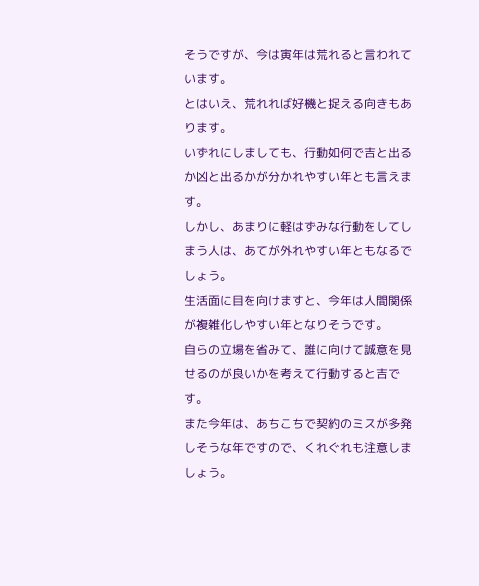そうですが、今は寅年は荒れると言われています。
とはいえ、荒れれば好機と捉える向きもあります。
いずれにしましても、行動如何で吉と出るか凶と出るかが分かれやすい年とも言えます。
しかし、あまりに軽はずみな行動をしてしまう人は、あてが外れやすい年ともなるでしょう。
生活面に目を向けますと、今年は人間関係が複雑化しやすい年となりそうです。
自らの立場を省みて、誰に向けて誠意を見せるのが良いかを考えて行動すると吉です。
また今年は、あちこちで契約のミスが多発しそうな年ですので、くれぐれも注意しましょう。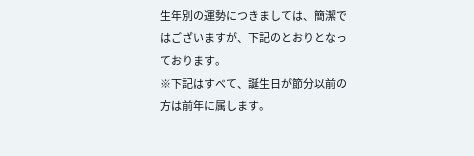生年別の運勢につきましては、簡潔ではございますが、下記のとおりとなっております。
※下記はすべて、誕生日が節分以前の方は前年に属します。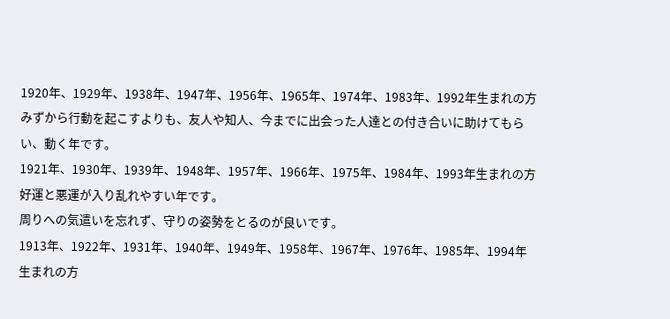1920年、1929年、1938年、1947年、1956年、1965年、1974年、1983年、1992年生まれの方
みずから行動を起こすよりも、友人や知人、今までに出会った人達との付き合いに助けてもらい、動く年です。
1921年、1930年、1939年、1948年、1957年、1966年、1975年、1984年、1993年生まれの方
好運と悪運が入り乱れやすい年です。
周りへの気遣いを忘れず、守りの姿勢をとるのが良いです。
1913年、1922年、1931年、1940年、1949年、1958年、1967年、1976年、1985年、1994年生まれの方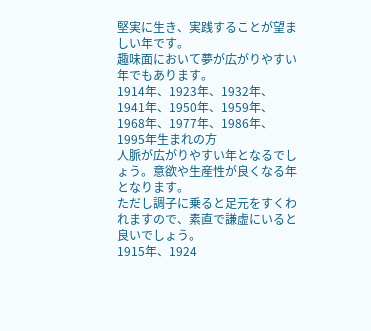堅実に生き、実践することが望ましい年です。
趣味面において夢が広がりやすい年でもあります。
1914年、1923年、1932年、1941年、1950年、1959年、1968年、1977年、1986年、1995年生まれの方
人脈が広がりやすい年となるでしょう。意欲や生産性が良くなる年となります。
ただし調子に乗ると足元をすくわれますので、素直で謙虚にいると良いでしょう。
1915年、1924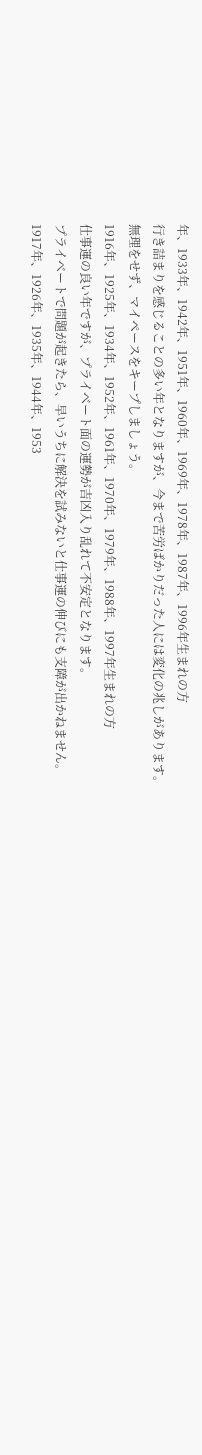年、1933年、1942年、1951年、1960年、1969年、1978年、1987年、1996年生まれの方
行き詰まりを感じることの多い年となりますが、今まで苦労ばかりだった人には変化の兆しがあります。
無理をせず、マイペースをキープしましょう。
1916年、1925年、1934年、1952年、1961年、1970年、1979年、1988年、1997年生まれの方
仕事運の良い年ですが、プライベート面の運勢が吉凶入り乱れて不安定となります。
プライベートで問題が起きたら、早いうちに解決を試みないと仕事運の伸びにも支障が出かねません。
1917年、1926年、1935年、1944年、1953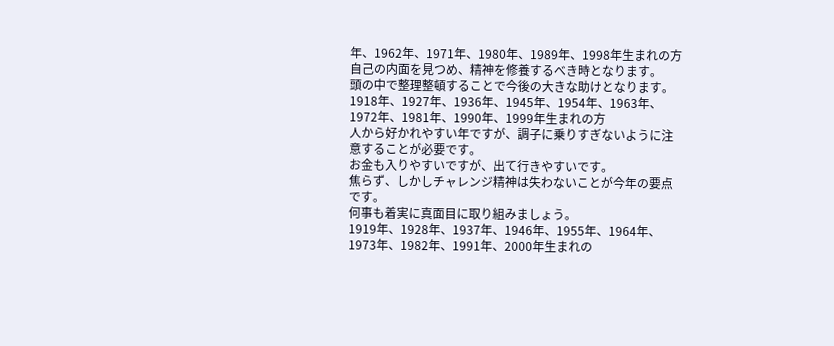年、1962年、1971年、1980年、1989年、1998年生まれの方
自己の内面を見つめ、精神を修養するべき時となります。
頭の中で整理整頓することで今後の大きな助けとなります。
1918年、1927年、1936年、1945年、1954年、1963年、1972年、1981年、1990年、1999年生まれの方
人から好かれやすい年ですが、調子に乗りすぎないように注意することが必要です。
お金も入りやすいですが、出て行きやすいです。
焦らず、しかしチャレンジ精神は失わないことが今年の要点です。
何事も着実に真面目に取り組みましょう。
1919年、1928年、1937年、1946年、1955年、1964年、1973年、1982年、1991年、2000年生まれの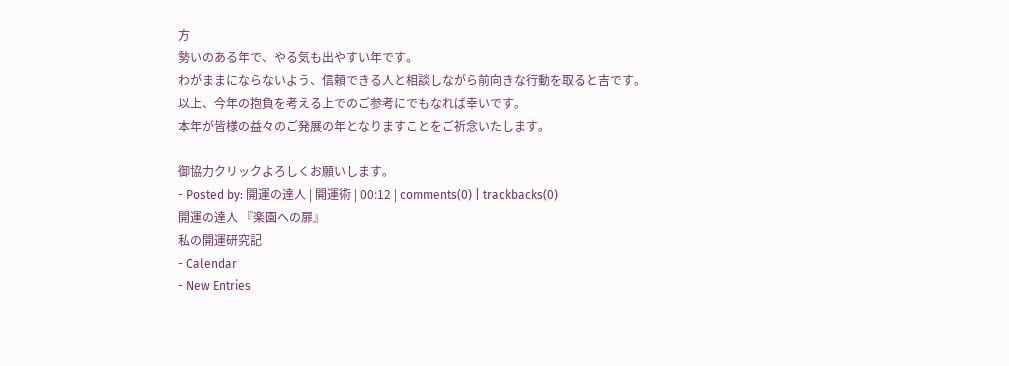方
勢いのある年で、やる気も出やすい年です。
わがままにならないよう、信頼できる人と相談しながら前向きな行動を取ると吉です。
以上、今年の抱負を考える上でのご参考にでもなれば幸いです。
本年が皆様の益々のご発展の年となりますことをご祈念いたします。

御協力クリックよろしくお願いします。
- Posted by: 開運の達人 | 開運術 | 00:12 | comments(0) | trackbacks(0)
開運の達人 『楽園への扉』
私の開運研究記
- Calendar
- New Entries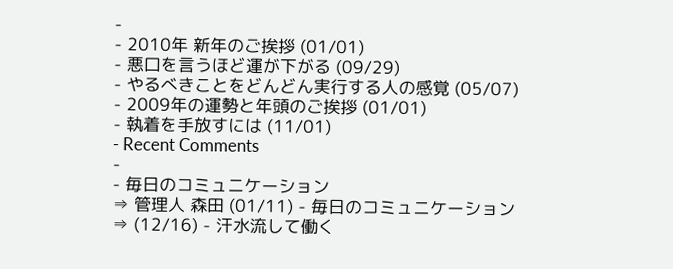-
- 2010年 新年のご挨拶 (01/01)
- 悪口を言うほど運が下がる (09/29)
- やるべきことをどんどん実行する人の感覚 (05/07)
- 2009年の運勢と年頭のご挨拶 (01/01)
- 執着を手放すには (11/01)
- Recent Comments
-
- 毎日のコミュニケーション
⇒ 管理人 森田 (01/11) - 毎日のコミュニケーション
⇒ (12/16) - 汗水流して働く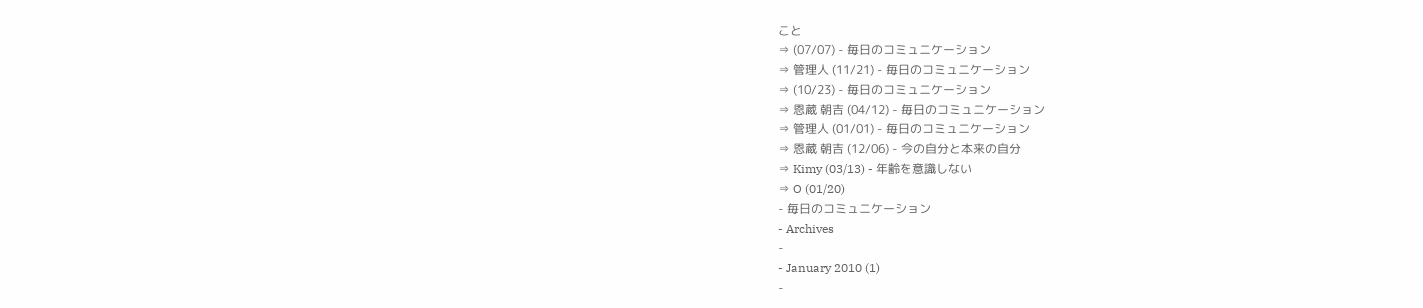こと
⇒ (07/07) - 毎日のコミュニケーション
⇒ 管理人 (11/21) - 毎日のコミュニケーション
⇒ (10/23) - 毎日のコミュニケーション
⇒ 恩蔵 朝吉 (04/12) - 毎日のコミュニケーション
⇒ 管理人 (01/01) - 毎日のコミュニケーション
⇒ 恩蔵 朝吉 (12/06) - 今の自分と本来の自分
⇒ Kimy (03/13) - 年齢を意識しない
⇒ O (01/20)
- 毎日のコミュニケーション
- Archives
-
- January 2010 (1)
-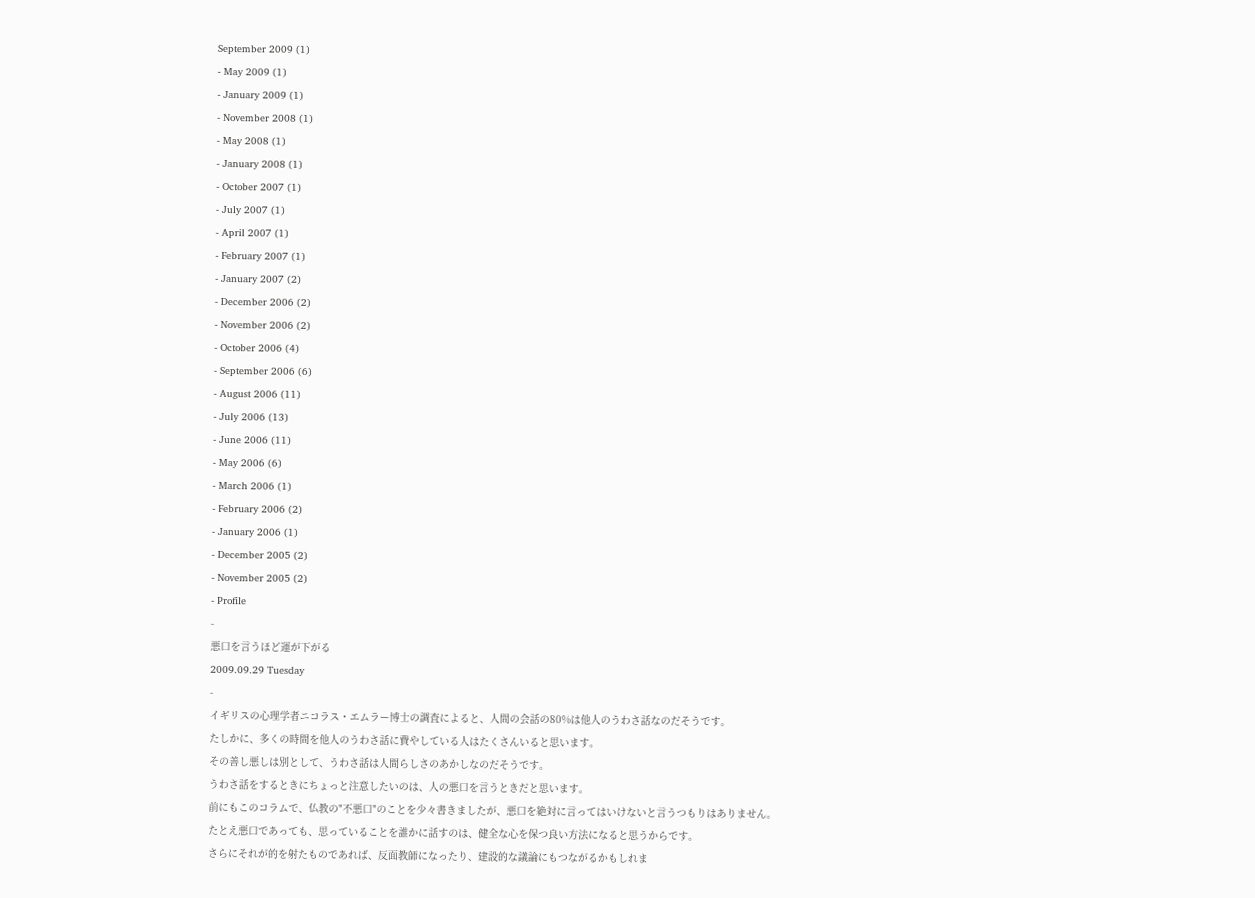September 2009 (1)
- May 2009 (1)
- January 2009 (1)
- November 2008 (1)
- May 2008 (1)
- January 2008 (1)
- October 2007 (1)
- July 2007 (1)
- April 2007 (1)
- February 2007 (1)
- January 2007 (2)
- December 2006 (2)
- November 2006 (2)
- October 2006 (4)
- September 2006 (6)
- August 2006 (11)
- July 2006 (13)
- June 2006 (11)
- May 2006 (6)
- March 2006 (1)
- February 2006 (2)
- January 2006 (1)
- December 2005 (2)
- November 2005 (2)
- Profile
-
悪口を言うほど運が下がる
2009.09.29 Tuesday
-
イギリスの心理学者ニコラス・エムラー博士の調査によると、人間の会話の80%は他人のうわさ話なのだそうです。
たしかに、多くの時間を他人のうわさ話に費やしている人はたくさんいると思います。
その善し悪しは別として、うわさ話は人間らしさのあかしなのだそうです。
うわさ話をするときにちょっと注意したいのは、人の悪口を言うときだと思います。
前にもこのコラムで、仏教の"不悪口"のことを少々書きましたが、悪口を絶対に言ってはいけないと言うつもりはありません。
たとえ悪口であっても、思っていることを誰かに話すのは、健全な心を保つ良い方法になると思うからです。
さらにそれが的を射たものであれば、反面教師になったり、建設的な議論にもつながるかもしれま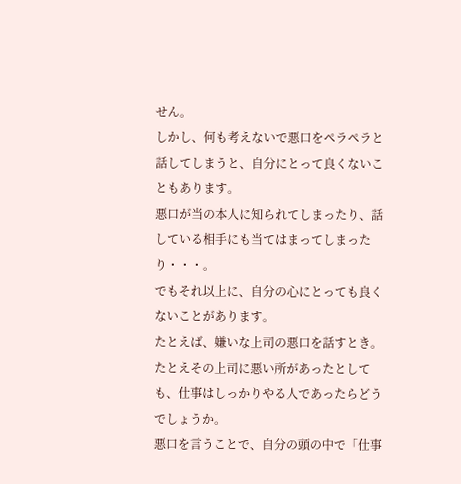せん。
しかし、何も考えないで悪口をペラペラと話してしまうと、自分にとって良くないこともあります。
悪口が当の本人に知られてしまったり、話している相手にも当てはまってしまったり・・・。
でもそれ以上に、自分の心にとっても良くないことがあります。
たとえば、嫌いな上司の悪口を話すとき。
たとえその上司に悪い所があったとしても、仕事はしっかりやる人であったらどうでしょうか。
悪口を言うことで、自分の頭の中で「仕事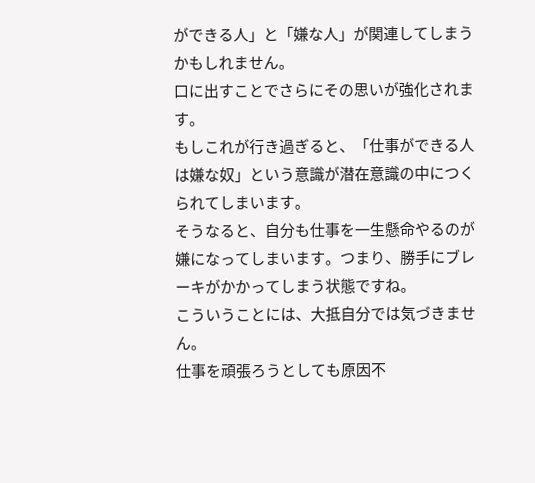ができる人」と「嫌な人」が関連してしまうかもしれません。
口に出すことでさらにその思いが強化されます。
もしこれが行き過ぎると、「仕事ができる人は嫌な奴」という意識が潜在意識の中につくられてしまいます。
そうなると、自分も仕事を一生懸命やるのが嫌になってしまいます。つまり、勝手にブレーキがかかってしまう状態ですね。
こういうことには、大抵自分では気づきません。
仕事を頑張ろうとしても原因不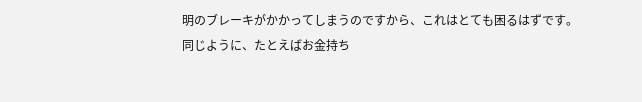明のブレーキがかかってしまうのですから、これはとても困るはずです。
同じように、たとえばお金持ち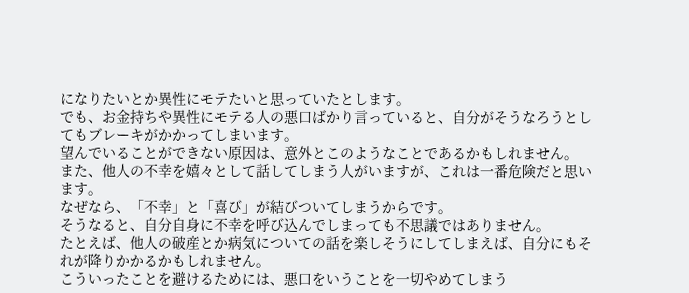になりたいとか異性にモテたいと思っていたとします。
でも、お金持ちや異性にモテる人の悪口ばかり言っていると、自分がそうなろうとしてもブレーキがかかってしまいます。
望んでいることができない原因は、意外とこのようなことであるかもしれません。
また、他人の不幸を嬉々として話してしまう人がいますが、これは一番危険だと思います。
なぜなら、「不幸」と「喜び」が結びついてしまうからです。
そうなると、自分自身に不幸を呼び込んでしまっても不思議ではありません。
たとえば、他人の破産とか病気についての話を楽しそうにしてしまえば、自分にもそれが降りかかるかもしれません。
こういったことを避けるためには、悪口をいうことを一切やめてしまう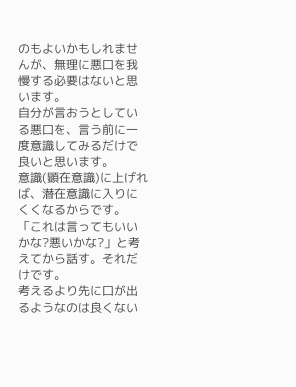のもよいかもしれませんが、無理に悪口を我慢する必要はないと思います。
自分が言おうとしている悪口を、言う前に一度意識してみるだけで良いと思います。
意識(顕在意識)に上げれば、潜在意識に入りにくくなるからです。
「これは言ってもいいかな?悪いかな?」と考えてから話す。それだけです。
考えるより先に口が出るようなのは良くない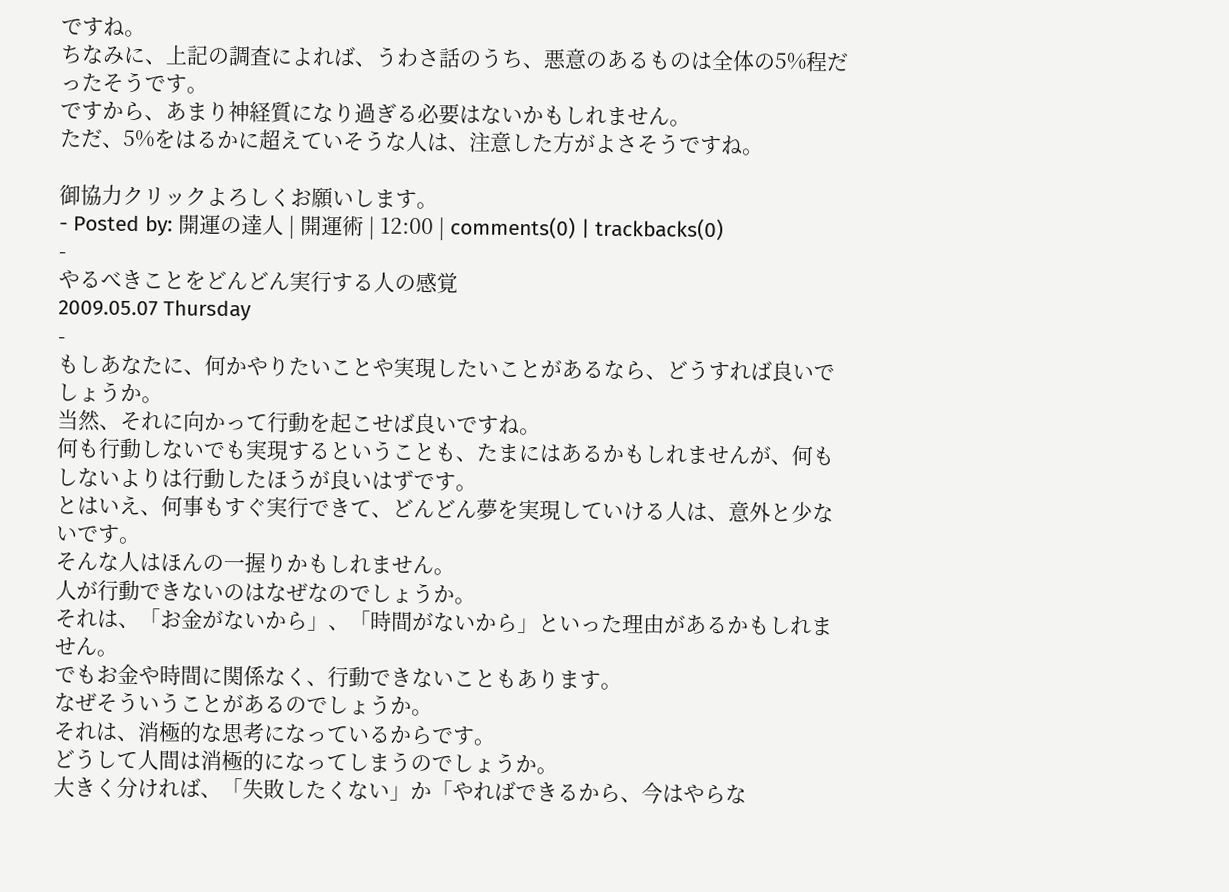ですね。
ちなみに、上記の調査によれば、うわさ話のうち、悪意のあるものは全体の5%程だったそうです。
ですから、あまり神経質になり過ぎる必要はないかもしれません。
ただ、5%をはるかに超えていそうな人は、注意した方がよさそうですね。

御協力クリックよろしくお願いします。
- Posted by: 開運の達人 | 開運術 | 12:00 | comments(0) | trackbacks(0)
-
やるべきことをどんどん実行する人の感覚
2009.05.07 Thursday
-
もしあなたに、何かやりたいことや実現したいことがあるなら、どうすれば良いでしょうか。
当然、それに向かって行動を起こせば良いですね。
何も行動しないでも実現するということも、たまにはあるかもしれませんが、何もしないよりは行動したほうが良いはずです。
とはいえ、何事もすぐ実行できて、どんどん夢を実現していける人は、意外と少ないです。
そんな人はほんの一握りかもしれません。
人が行動できないのはなぜなのでしょうか。
それは、「お金がないから」、「時間がないから」といった理由があるかもしれません。
でもお金や時間に関係なく、行動できないこともあります。
なぜそういうことがあるのでしょうか。
それは、消極的な思考になっているからです。
どうして人間は消極的になってしまうのでしょうか。
大きく分ければ、「失敗したくない」か「やればできるから、今はやらな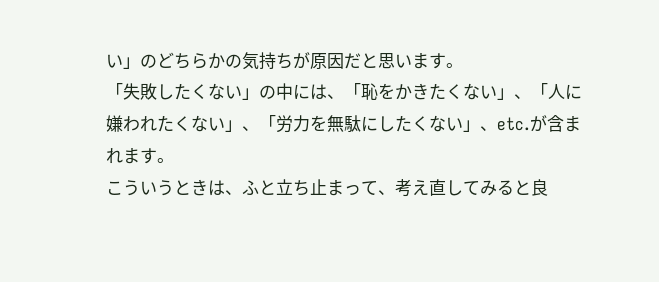い」のどちらかの気持ちが原因だと思います。
「失敗したくない」の中には、「恥をかきたくない」、「人に嫌われたくない」、「労力を無駄にしたくない」、etc.が含まれます。
こういうときは、ふと立ち止まって、考え直してみると良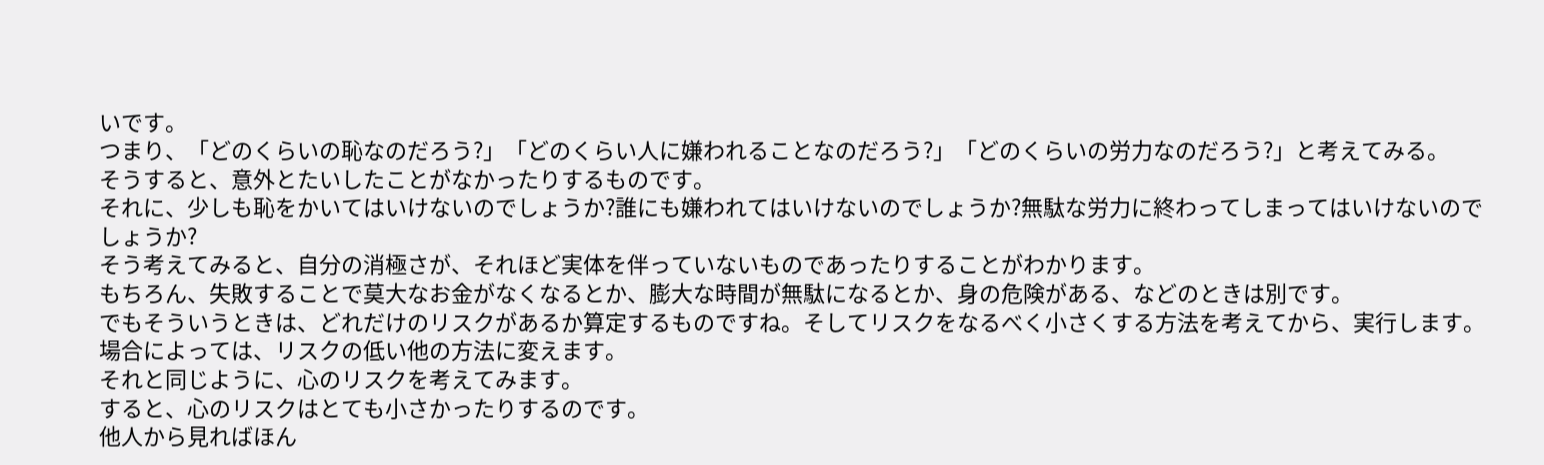いです。
つまり、「どのくらいの恥なのだろう?」「どのくらい人に嫌われることなのだろう?」「どのくらいの労力なのだろう?」と考えてみる。
そうすると、意外とたいしたことがなかったりするものです。
それに、少しも恥をかいてはいけないのでしょうか?誰にも嫌われてはいけないのでしょうか?無駄な労力に終わってしまってはいけないのでしょうか?
そう考えてみると、自分の消極さが、それほど実体を伴っていないものであったりすることがわかります。
もちろん、失敗することで莫大なお金がなくなるとか、膨大な時間が無駄になるとか、身の危険がある、などのときは別です。
でもそういうときは、どれだけのリスクがあるか算定するものですね。そしてリスクをなるべく小さくする方法を考えてから、実行します。
場合によっては、リスクの低い他の方法に変えます。
それと同じように、心のリスクを考えてみます。
すると、心のリスクはとても小さかったりするのです。
他人から見ればほん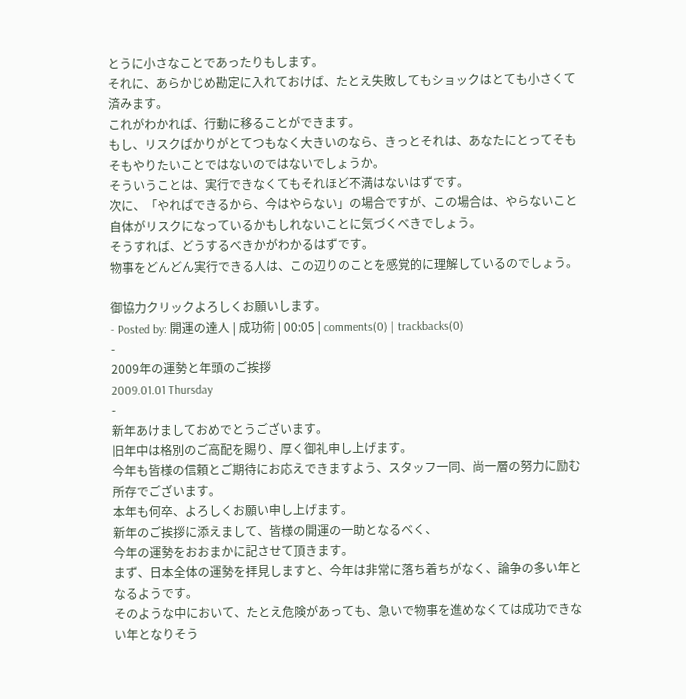とうに小さなことであったりもします。
それに、あらかじめ勘定に入れておけば、たとえ失敗してもショックはとても小さくて済みます。
これがわかれば、行動に移ることができます。
もし、リスクばかりがとてつもなく大きいのなら、きっとそれは、あなたにとってそもそもやりたいことではないのではないでしょうか。
そういうことは、実行できなくてもそれほど不満はないはずです。
次に、「やればできるから、今はやらない」の場合ですが、この場合は、やらないこと自体がリスクになっているかもしれないことに気づくべきでしょう。
そうすれば、どうするべきかがわかるはずです。
物事をどんどん実行できる人は、この辺りのことを感覚的に理解しているのでしょう。

御協力クリックよろしくお願いします。
- Posted by: 開運の達人 | 成功術 | 00:05 | comments(0) | trackbacks(0)
-
2009年の運勢と年頭のご挨拶
2009.01.01 Thursday
-
新年あけましておめでとうございます。
旧年中は格別のご高配を賜り、厚く御礼申し上げます。
今年も皆様の信頼とご期待にお応えできますよう、スタッフ一同、尚一層の努力に励む所存でございます。
本年も何卒、よろしくお願い申し上げます。
新年のご挨拶に添えまして、皆様の開運の一助となるべく、
今年の運勢をおおまかに記させて頂きます。
まず、日本全体の運勢を拝見しますと、今年は非常に落ち着ちがなく、論争の多い年となるようです。
そのような中において、たとえ危険があっても、急いで物事を進めなくては成功できない年となりそう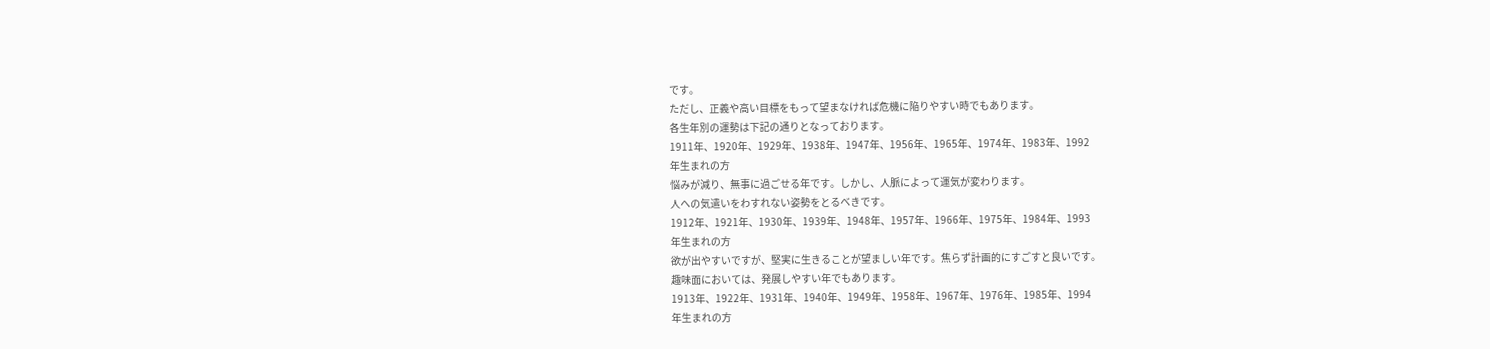です。
ただし、正義や高い目標をもって望まなければ危機に陥りやすい時でもあります。
各生年別の運勢は下記の通りとなっております。
1911年、1920年、1929年、1938年、1947年、1956年、1965年、1974年、1983年、1992
年生まれの方
悩みが減り、無事に過ごせる年です。しかし、人脈によって運気が変わります。
人への気遣いをわすれない姿勢をとるべきです。
1912年、1921年、1930年、1939年、1948年、1957年、1966年、1975年、1984年、1993
年生まれの方
欲が出やすいですが、堅実に生きることが望ましい年です。焦らず計画的にすごすと良いです。
趣味面においては、発展しやすい年でもあります。
1913年、1922年、1931年、1940年、1949年、1958年、1967年、1976年、1985年、1994
年生まれの方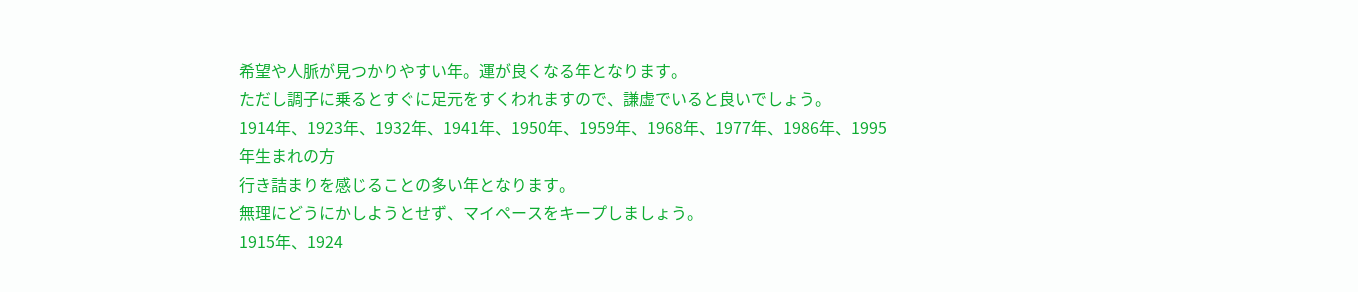希望や人脈が見つかりやすい年。運が良くなる年となります。
ただし調子に乗るとすぐに足元をすくわれますので、謙虚でいると良いでしょう。
1914年、1923年、1932年、1941年、1950年、1959年、1968年、1977年、1986年、1995
年生まれの方
行き詰まりを感じることの多い年となります。
無理にどうにかしようとせず、マイペースをキープしましょう。
1915年、1924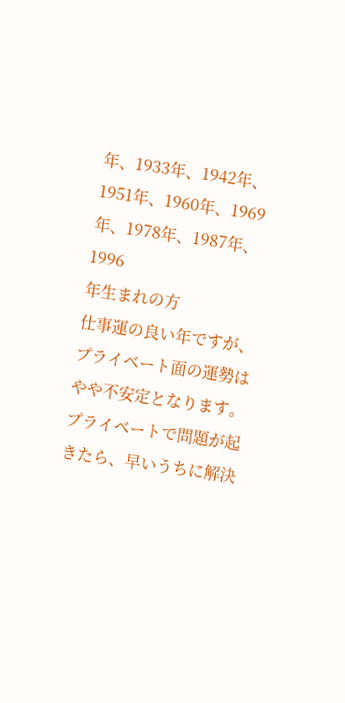年、1933年、1942年、1951年、1960年、1969年、1978年、1987年、1996
年生まれの方
仕事運の良い年ですが、プライベート面の運勢はやや不安定となります。
プライベートで問題が起きたら、早いうちに解決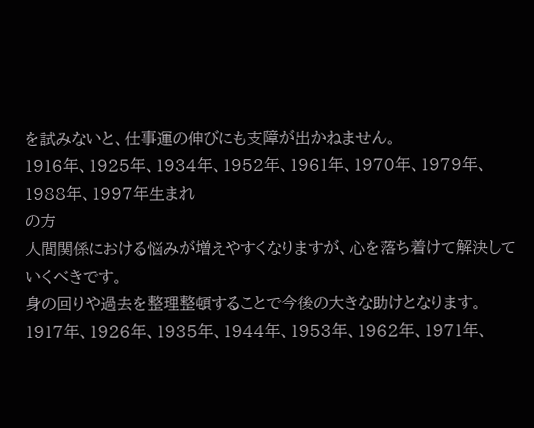を試みないと、仕事運の伸びにも支障が出かねません。
1916年、1925年、1934年、1952年、1961年、1970年、1979年、1988年、1997年生まれ
の方
人間関係における悩みが増えやすくなりますが、心を落ち着けて解決していくべきです。
身の回りや過去を整理整頓することで今後の大きな助けとなります。
1917年、1926年、1935年、1944年、1953年、1962年、1971年、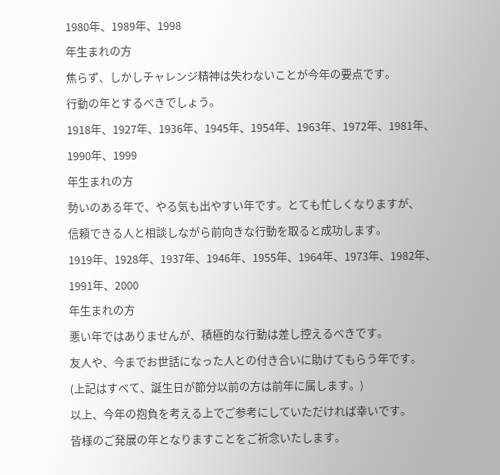1980年、1989年、1998
年生まれの方
焦らず、しかしチャレンジ精神は失わないことが今年の要点です。
行動の年とするべきでしょう。
1918年、1927年、1936年、1945年、1954年、1963年、1972年、1981年、1990年、1999
年生まれの方
勢いのある年で、やる気も出やすい年です。とても忙しくなりますが、
信頼できる人と相談しながら前向きな行動を取ると成功します。
1919年、1928年、1937年、1946年、1955年、1964年、1973年、1982年、1991年、2000
年生まれの方
悪い年ではありませんが、積極的な行動は差し控えるべきです。
友人や、今までお世話になった人との付き合いに助けてもらう年です。
(上記はすべて、誕生日が節分以前の方は前年に属します。)
以上、今年の抱負を考える上でご参考にしていただければ幸いです。
皆様のご発展の年となりますことをご祈念いたします。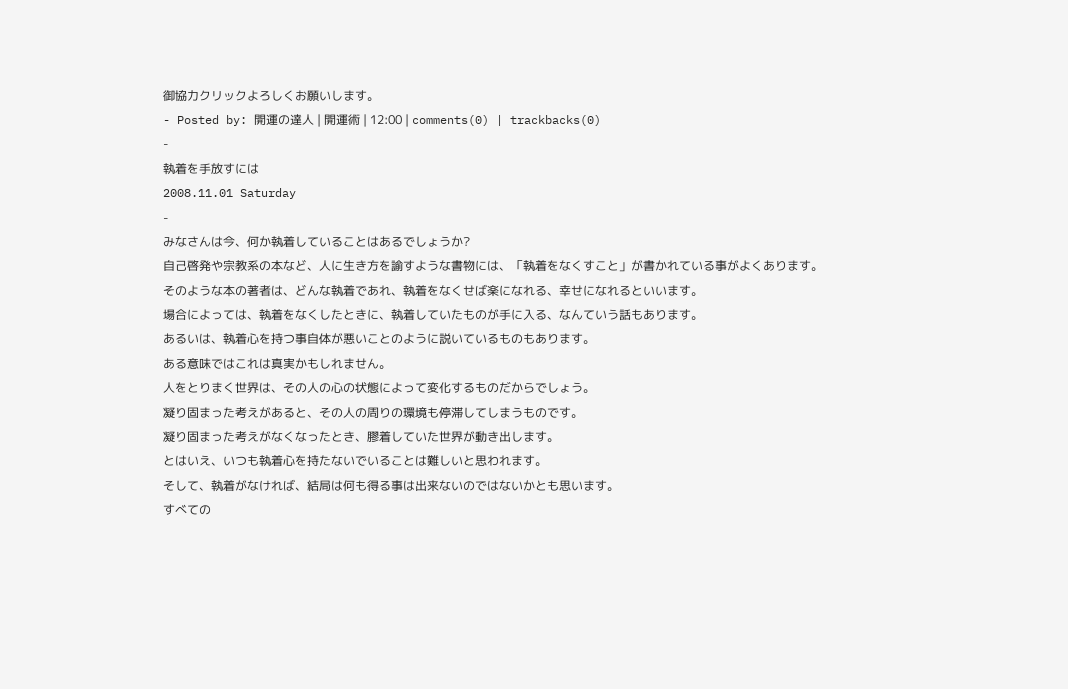御協力クリックよろしくお願いします。
- Posted by: 開運の達人 | 開運術 | 12:00 | comments(0) | trackbacks(0)
-
執着を手放すには
2008.11.01 Saturday
-
みなさんは今、何か執着していることはあるでしょうか?
自己啓発や宗教系の本など、人に生き方を諭すような書物には、「執着をなくすこと」が書かれている事がよくあります。
そのような本の著者は、どんな執着であれ、執着をなくせば楽になれる、幸せになれるといいます。
場合によっては、執着をなくしたときに、執着していたものが手に入る、なんていう話もあります。
あるいは、執着心を持つ事自体が悪いことのように説いているものもあります。
ある意味ではこれは真実かもしれません。
人をとりまく世界は、その人の心の状態によって変化するものだからでしょう。
凝り固まった考えがあると、その人の周りの環境も停滞してしまうものです。
凝り固まった考えがなくなったとき、膠着していた世界が動き出します。
とはいえ、いつも執着心を持たないでいることは難しいと思われます。
そして、執着がなければ、結局は何も得る事は出来ないのではないかとも思います。
すべての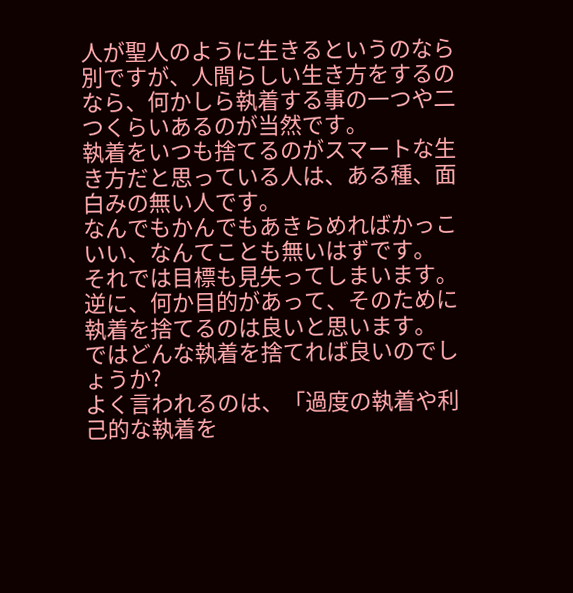人が聖人のように生きるというのなら別ですが、人間らしい生き方をするのなら、何かしら執着する事の一つや二つくらいあるのが当然です。
執着をいつも捨てるのがスマートな生き方だと思っている人は、ある種、面白みの無い人です。
なんでもかんでもあきらめればかっこいい、なんてことも無いはずです。
それでは目標も見失ってしまいます。
逆に、何か目的があって、そのために執着を捨てるのは良いと思います。
ではどんな執着を捨てれば良いのでしょうか?
よく言われるのは、「過度の執着や利己的な執着を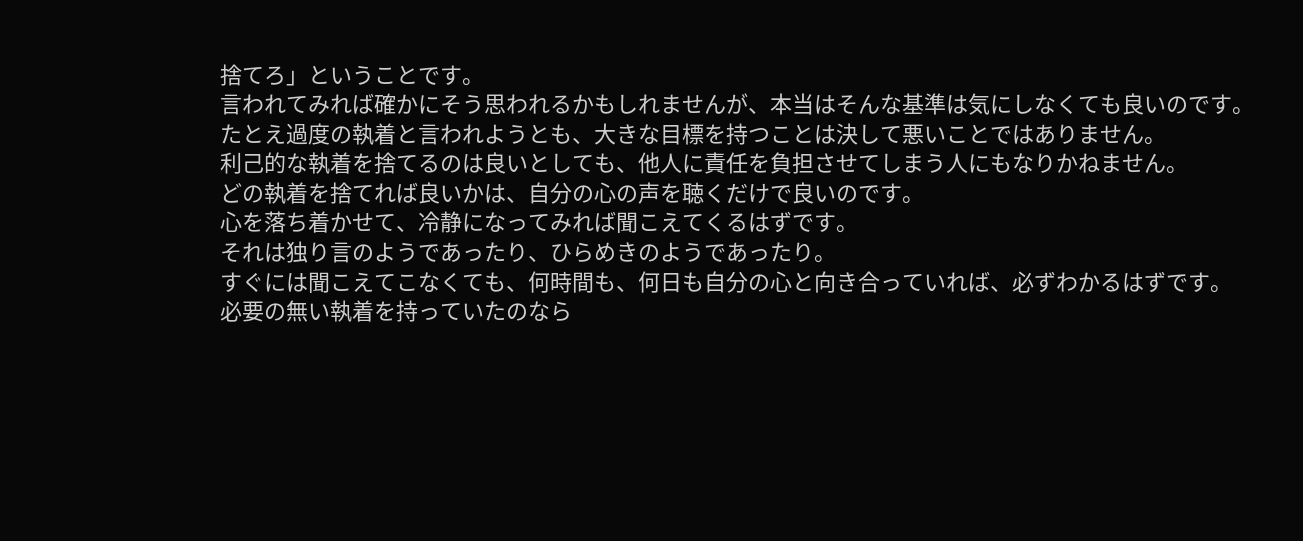捨てろ」ということです。
言われてみれば確かにそう思われるかもしれませんが、本当はそんな基準は気にしなくても良いのです。
たとえ過度の執着と言われようとも、大きな目標を持つことは決して悪いことではありません。
利己的な執着を捨てるのは良いとしても、他人に責任を負担させてしまう人にもなりかねません。
どの執着を捨てれば良いかは、自分の心の声を聴くだけで良いのです。
心を落ち着かせて、冷静になってみれば聞こえてくるはずです。
それは独り言のようであったり、ひらめきのようであったり。
すぐには聞こえてこなくても、何時間も、何日も自分の心と向き合っていれば、必ずわかるはずです。
必要の無い執着を持っていたのなら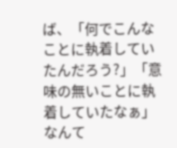ば、「何でこんなことに執着していたんだろう?」「意味の無いことに執着していたなぁ」なんて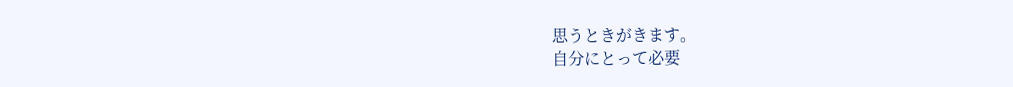思うときがきます。
自分にとって必要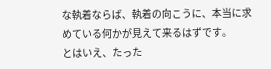な執着ならば、執着の向こうに、本当に求めている何かが見えて来るはずです。
とはいえ、たった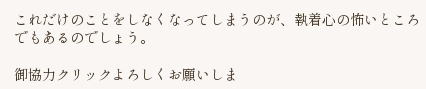これだけのことをしなくなってしまうのが、執着心の怖いところでもあるのでしょう。

御協力クリックよろしくお願いしま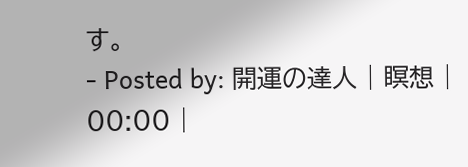す。
- Posted by: 開運の達人 | 瞑想 | 00:00 |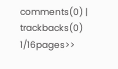comments(0) | trackbacks(0)
1/16pages>>